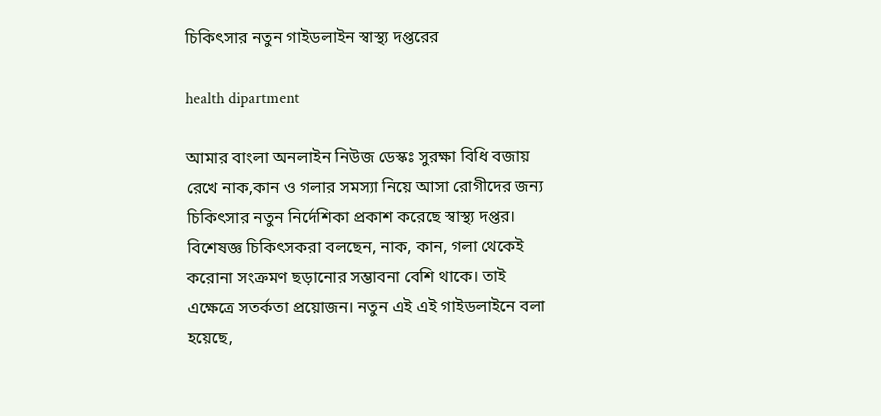চিকিৎসার নতুন গাইডলাইন স্বাস্থ্য দপ্তরের

health dipartment

আমার বাংলা অনলাইন নিউজ ডেস্কঃ সুরক্ষা বিধি বজায় রেখে নাক,কান ও গলার সমস্যা নিয়ে আসা রোগীদের জন্য চিকিৎসার নতুন নির্দেশিকা প্রকাশ করেছে স্বাস্থ্য দপ্তর। বিশেষজ্ঞ চিকিৎসকরা বলছেন, নাক, কান, গলা থেকেই করোনা সংক্রমণ ছড়ানোর সম্ভাবনা বেশি থাকে। তাই এক্ষেত্রে সতর্কতা প্রয়োজন। নতুন এই এই গাইডলাইনে বলা হয়েছে,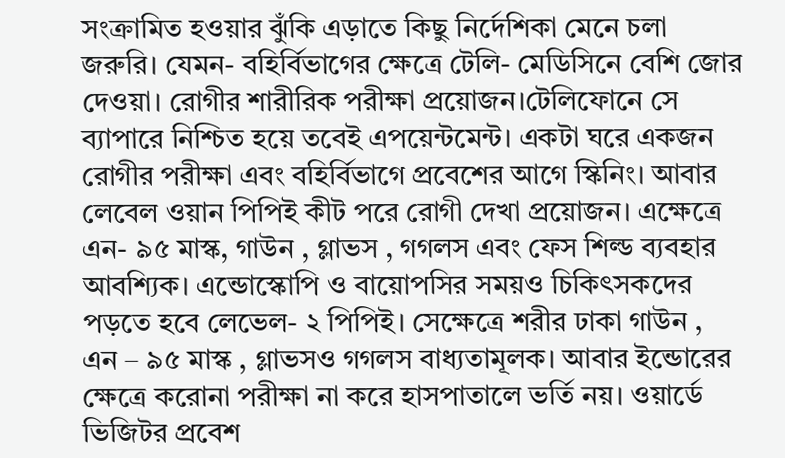সংক্রামিত হওয়ার ঝুঁকি এড়াতে কিছু নির্দেশিকা মেনে চলা জরুরি। যেমন- বহির্বিভাগের ক্ষেত্রে টেলি- মেডিসিনে বেশি জোর দেওয়া। রোগীর শারীরিক পরীক্ষা প্রয়োজন।টেলিফোনে সে ব্যাপারে নিশ্চিত হয়ে তবেই এপয়েন্টমেন্ট। একটা ঘরে একজন রোগীর পরীক্ষা এবং বহির্বিভাগে প্রবেশের আগে স্কিনিং। আবার লেবেল ওয়ান পিপিই কীট পরে রোগী দেখা প্রয়োজন। এক্ষেত্রে এন- ৯৫ মাস্ক, গাউন , গ্লাভস , গগলস এবং ফেস শিল্ড ব্যবহার আবশ্যিক। এন্ডোস্কোপি ও বায়োপসির সময়ও চিকিৎসকদের পড়তে হবে লেভেল- ২ পিপিই। সেক্ষেত্রে শরীর ঢাকা গাউন , এন – ৯৫ মাস্ক , গ্লাভসও গগলস বাধ্যতামূলক। আবার ইন্ডোরের ক্ষেত্রে করোনা পরীক্ষা না করে হাসপাতালে ভর্তি নয়। ওয়ার্ডে ভিজিটর প্রবেশ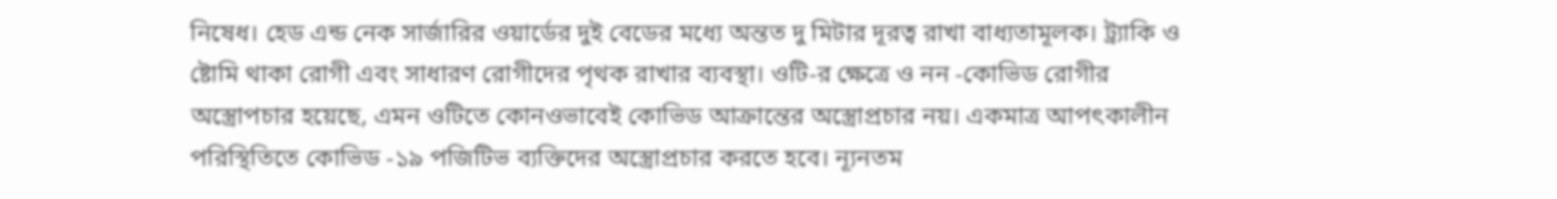নিষেধ। হেড এন্ড নেক সার্জারির ওয়ার্ডের দুই বেডের মধ্যে অন্তত দু মিটার দূরত্ব রাখা বাধ্যতামূলক। ট্র্যাকি ও ষ্টোমি থাকা রোগী এবং সাধারণ রোগীদের পৃথক রাখার ব্যবস্থা। ওটি-র ক্ষেত্রে ও নন -কোভিড রোগীর অস্ত্রোপচার হয়েছে, এমন ওটিতে কোনওভাবেই কোভিড আক্রান্তের অস্ত্রোপ্রচার নয়। একমাত্র আপৎকালীন পরিস্থিতিতে কোভিড -১৯ পজিটিভ ব্যক্তিদের অস্ত্রোপ্রচার করতে হবে। ন্যূনতম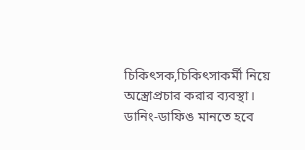চিকিৎসক,চিকিৎসাকর্মী নিয়ে অস্ত্রোপ্রচার করার ব্যবস্থা। ডানিং-ডাফিঙ মানতে হবে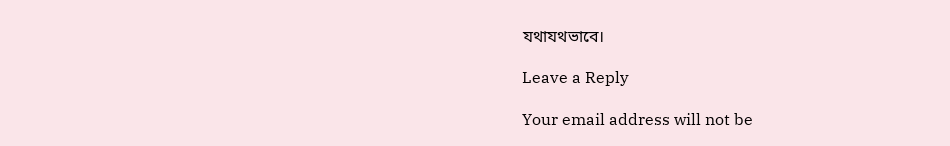যথাযথভাবে।

Leave a Reply

Your email address will not be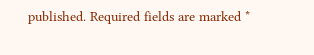published. Required fields are marked *